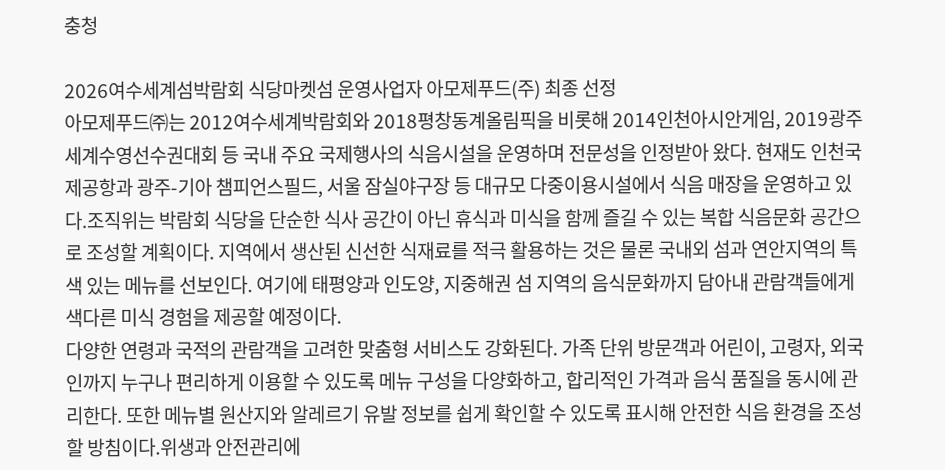충청

2026여수세계섬박람회 식당마켓섬 운영사업자 아모제푸드(주) 최종 선정
아모제푸드㈜는 2012여수세계박람회와 2018평창동계올림픽을 비롯해 2014인천아시안게임, 2019광주세계수영선수권대회 등 국내 주요 국제행사의 식음시설을 운영하며 전문성을 인정받아 왔다. 현재도 인천국제공항과 광주-기아 챔피언스필드, 서울 잠실야구장 등 대규모 다중이용시설에서 식음 매장을 운영하고 있다.조직위는 박람회 식당을 단순한 식사 공간이 아닌 휴식과 미식을 함께 즐길 수 있는 복합 식음문화 공간으로 조성할 계획이다. 지역에서 생산된 신선한 식재료를 적극 활용하는 것은 물론 국내외 섬과 연안지역의 특색 있는 메뉴를 선보인다. 여기에 태평양과 인도양, 지중해권 섬 지역의 음식문화까지 담아내 관람객들에게 색다른 미식 경험을 제공할 예정이다.
다양한 연령과 국적의 관람객을 고려한 맞춤형 서비스도 강화된다. 가족 단위 방문객과 어린이, 고령자, 외국인까지 누구나 편리하게 이용할 수 있도록 메뉴 구성을 다양화하고, 합리적인 가격과 음식 품질을 동시에 관리한다. 또한 메뉴별 원산지와 알레르기 유발 정보를 쉽게 확인할 수 있도록 표시해 안전한 식음 환경을 조성할 방침이다.위생과 안전관리에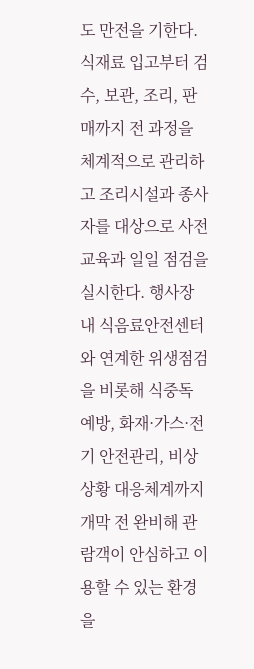도 만전을 기한다. 식재료 입고부터 검수, 보관, 조리, 판매까지 전 과정을 체계적으로 관리하고 조리시설과 종사자를 대상으로 사전교육과 일일 점검을 실시한다. 행사장 내 식음료안전센터와 연계한 위생점검을 비롯해 식중독 예방, 화재·가스·전기 안전관리, 비상상황 대응체계까지 개막 전 완비해 관람객이 안심하고 이용할 수 있는 환경을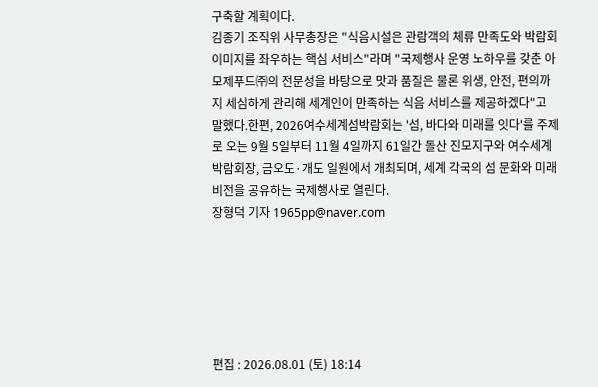구축할 계획이다.
김종기 조직위 사무총장은 "식음시설은 관람객의 체류 만족도와 박람회 이미지를 좌우하는 핵심 서비스"라며 "국제행사 운영 노하우를 갖춘 아모제푸드㈜의 전문성을 바탕으로 맛과 품질은 물론 위생, 안전, 편의까지 세심하게 관리해 세계인이 만족하는 식음 서비스를 제공하겠다"고 말했다.한편, 2026여수세계섬박람회는 '섬, 바다와 미래를 잇다'를 주제로 오는 9월 5일부터 11월 4일까지 61일간 돌산 진모지구와 여수세계박람회장, 금오도·개도 일원에서 개최되며, 세계 각국의 섬 문화와 미래 비전을 공유하는 국제행사로 열린다.
장형덕 기자 1965pp@naver.com






편집 : 2026.08.01 (토) 18:14